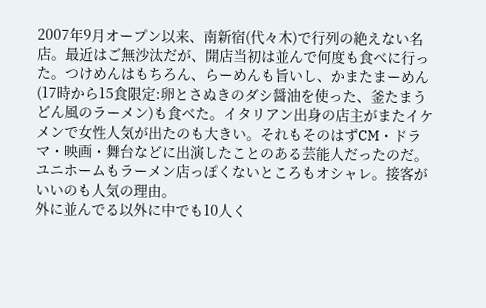2007年9月オープン以来、南新宿(代々木)で行列の絶えない名店。最近はご無沙汰だが、開店当初は並んで何度も食べに行った。つけめんはもちろん、らーめんも旨いし、かまたまーめん(17時から15食限定:卵とさぬきのダシ醤油を使った、釜たまうどん風のラーメン)も食べた。イタリアン出身の店主がまたイケメンで女性人気が出たのも大きい。それもそのはずCM・ドラマ・映画・舞台などに出演したことのある芸能人だったのだ。ユニホームもラーメン店っぽくないところもオシャレ。接客がいいのも人気の理由。
外に並んでる以外に中でも10人く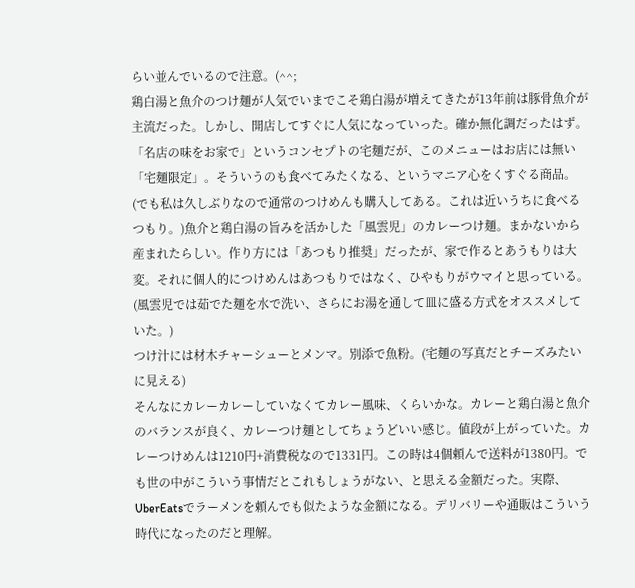らい並んでいるので注意。(^^;
鶏白湯と魚介のつけ麺が人気でいまでこそ鶏白湯が増えてきたが13年前は豚骨魚介が主流だった。しかし、開店してすぐに人気になっていった。確か無化調だったはず。
「名店の味をお家で」というコンセプトの宅麺だが、このメニューはお店には無い「宅麺限定」。そういうのも食べてみたくなる、というマニア心をくすぐる商品。(でも私は久しぶりなので通常のつけめんも購入してある。これは近いうちに食べるつもり。)魚介と鶏白湯の旨みを活かした「風雲児」のカレーつけ麺。まかないから産まれたらしい。作り方には「あつもり推奨」だったが、家で作るとあうもりは大変。それに個人的につけめんはあつもりではなく、ひやもりがウマイと思っている。(風雲児では茹でた麺を水で洗い、さらにお湯を通して皿に盛る方式をオススメしていた。)
つけ汁には材木チャーシューとメンマ。別添で魚粉。(宅麺の写真だとチーズみたいに見える)
そんなにカレーカレーしていなくてカレー風味、くらいかな。カレーと鶏白湯と魚介のバランスが良く、カレーつけ麺としてちょうどいい感じ。値段が上がっていた。カレーつけめんは1210円+消費税なので1331円。この時は4個頼んで送料が1380円。でも世の中がこういう事情だとこれもしょうがない、と思える金額だった。実際、UberEatsでラーメンを頼んでも似たような金額になる。デリバリーや通販はこういう時代になったのだと理解。